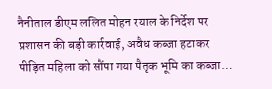नैनीताल डीएम ललित मोहन रयाल के निर्देश पर प्रशासन की बड़ी कार्रवाई, अवैध कब्जा हटाकर पीड़ित महिला को सौंपा गया पैतृक भूमि का कब्जा…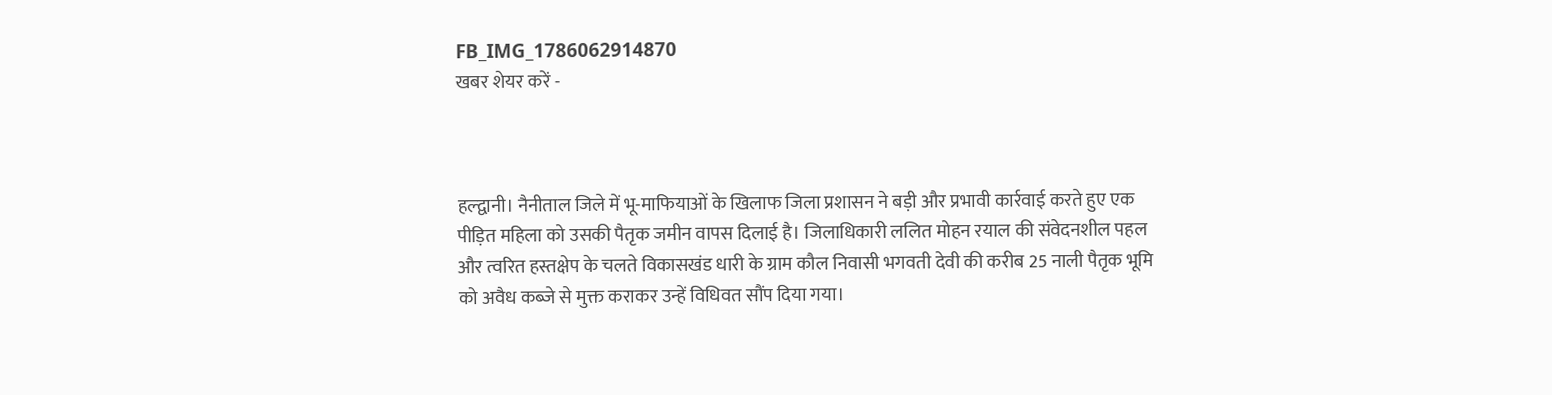FB_IMG_1786062914870
खबर शेयर करें -



हल्द्वानी। नैनीताल जिले में भू-माफियाओं के खिलाफ जिला प्रशासन ने बड़ी और प्रभावी कार्रवाई करते हुए एक पीड़ित महिला को उसकी पैतृक जमीन वापस दिलाई है। जिलाधिकारी ललित मोहन रयाल की संवेदनशील पहल और त्वरित हस्तक्षेप के चलते विकासखंड धारी के ग्राम कौल निवासी भगवती देवी की करीब 25 नाली पैतृक भूमि को अवैध कब्जे से मुक्त कराकर उन्हें विधिवत सौंप दिया गया।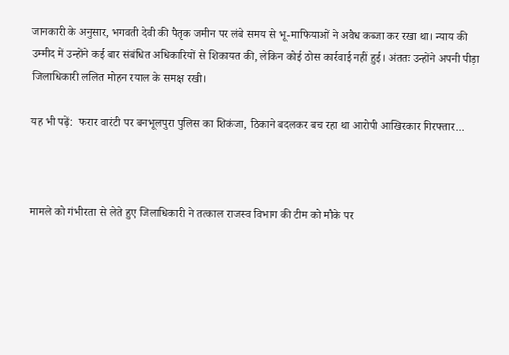जानकारी के अनुसार, भगवती देवी की पैतृक जमीन पर लंबे समय से भू-माफियाओं ने अवैध कब्जा कर रखा था। न्याय की उम्मीद में उन्होंने कई बार संबंधित अधिकारियों से शिकायत की, लेकिन कोई ठोस कार्रवाई नहीं हुई। अंततः उन्होंने अपनी पीड़ा जिलाधिकारी ललित मोहन रयाल के समक्ष रखी।

यह भी पढ़ें:  फरार वारंटी पर बनभूलपुरा पुलिस का शिकंजा, ठिकाने बदलकर बच रहा था आरोपी आखिरकार गिरफ्तार...



मामले को गंभीरता से लेते हुए जिलाधिकारी ने तत्काल राजस्व विभाग की टीम को मौके पर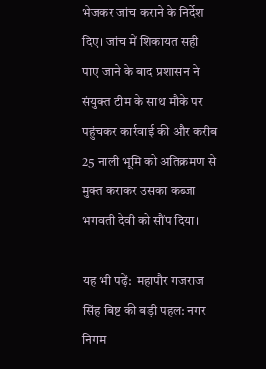भेजकर जांच कराने के निर्देश दिए। जांच में शिकायत सही पाए जाने के बाद प्रशासन ने संयुक्त टीम के साथ मौके पर पहुंचकर कार्रवाई की और करीब 25 नाली भूमि को अतिक्रमण से मुक्त कराकर उसका कब्जा भगवती देवी को सौंप दिया।

यह भी पढ़ें:  महापौर गजराज सिंह बिष्ट की बड़ी पहल: नगर निगम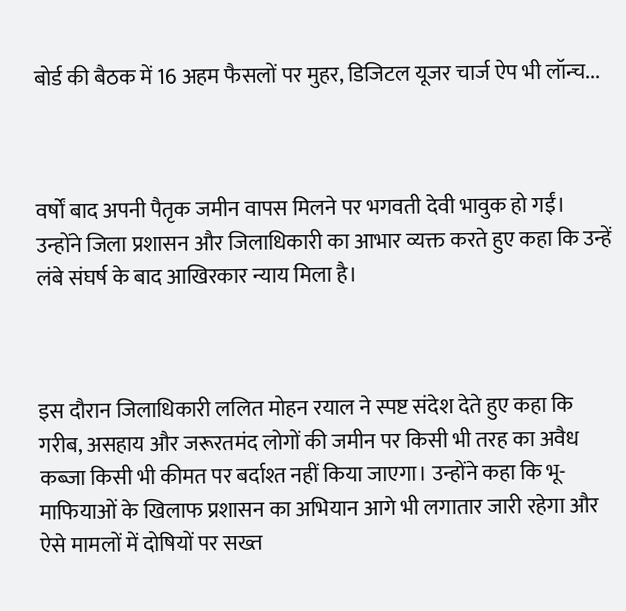बोर्ड की बैठक में 16 अहम फैसलों पर मुहर, डिजिटल यूजर चार्ज ऐप भी लॉन्च...



वर्षों बाद अपनी पैतृक जमीन वापस मिलने पर भगवती देवी भावुक हो गईं। उन्होंने जिला प्रशासन और जिलाधिकारी का आभार व्यक्त करते हुए कहा कि उन्हें लंबे संघर्ष के बाद आखिरकार न्याय मिला है।



इस दौरान जिलाधिकारी ललित मोहन रयाल ने स्पष्ट संदेश देते हुए कहा कि गरीब, असहाय और जरूरतमंद लोगों की जमीन पर किसी भी तरह का अवैध कब्जा किसी भी कीमत पर बर्दाश्त नहीं किया जाएगा। उन्होंने कहा कि भू-माफियाओं के खिलाफ प्रशासन का अभियान आगे भी लगातार जारी रहेगा और ऐसे मामलों में दोषियों पर सख्त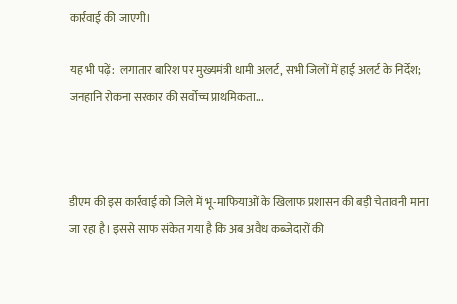कार्रवाई की जाएगी।

यह भी पढ़ें:  लगातार बारिश पर मुख्यमंत्री धामी अलर्ट, सभी जिलों में हाई अलर्ट के निर्देश; जनहानि रोकना सरकार की सर्वोच्च प्राथमिकता...



डीएम की इस कार्रवाई को जिले में भू-माफियाओं के खिलाफ प्रशासन की बड़ी चेतावनी माना जा रहा है। इससे साफ संकेत गया है कि अब अवैध कब्जेदारों की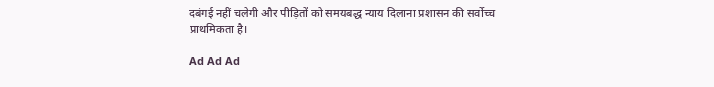दबंगई नहीं चलेगी और पीड़ितों को समयबद्ध न्याय दिलाना प्रशासन की सर्वोच्च प्राथमिकता है।

Ad Ad Ad